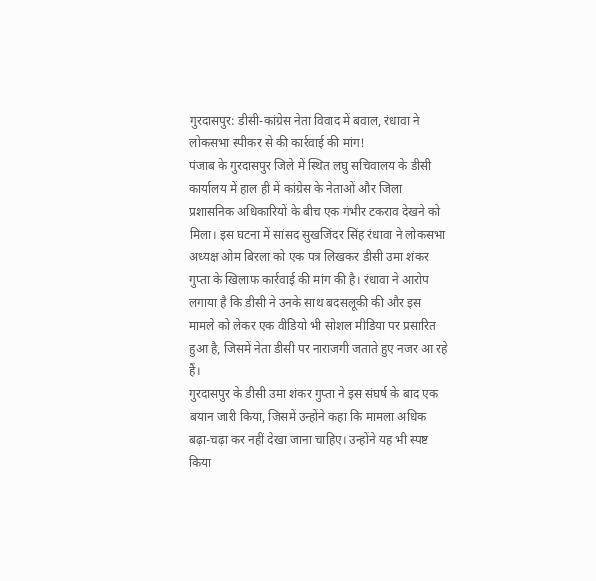गुरदासपुर: डीसी-कांग्रेस नेता विवाद में बवाल, रंधावा ने लोकसभा स्पीकर से की कार्रवाई की मांग!
पंजाब के गुरदासपुर जिले में स्थित लघु सचिवालय के डीसी कार्यालय में हाल ही में कांग्रेस के नेताओं और जिला प्रशासनिक अधिकारियों के बीच एक गंभीर टकराव देखने को मिला। इस घटना में सांसद सुखजिंदर सिंह रंधावा ने लोकसभा अध्यक्ष ओम बिरला को एक पत्र लिखकर डीसी उमा शंकर गुप्ता के खिलाफ कार्रवाई की मांग की है। रंधावा ने आरोप लगाया है कि डीसी ने उनके साथ बदसलूकी की और इस मामले को लेकर एक वीडियो भी सोशल मीडिया पर प्रसारित हुआ है, जिसमें नेता डीसी पर नाराजगी जताते हुए नजर आ रहे हैं।
गुरदासपुर के डीसी उमा शंकर गुप्ता ने इस संघर्ष के बाद एक बयान जारी किया, जिसमें उन्होंने कहा कि मामला अधिक बढ़ा-चढ़ा कर नहीं देखा जाना चाहिए। उन्होंने यह भी स्पष्ट किया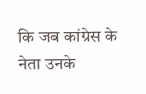कि जब कांग्रेस के नेता उनके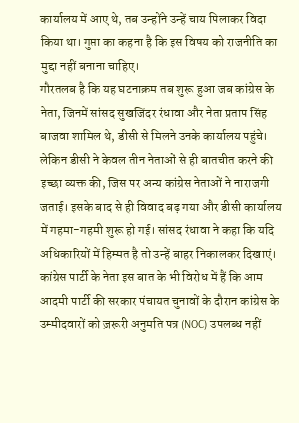कार्यालय में आए थे, तब उन्होंने उन्हें चाय पिलाकर विदा किया था। गुप्ता का कहना है कि इस विषय को राजनीति का मुद्दा नहीं बनाना चाहिए।
गौरतलब है कि यह घटनाक्रम तब शुरू हुआ जब कांग्रेस के नेता, जिनमें सांसद सुखजिंदर रंधावा और नेता प्रताप सिंह बाजवा शामिल थे, डीसी से मिलने उनके कार्यालय पहुंचे। लेकिन डीसी ने केवल तीन नेताओं से ही बातचीत करने की इच्छा व्यक्त की, जिस पर अन्य कांग्रेस नेताओं ने नाराजगी जताई। इसके बाद से ही विवाद बढ़ गया और डीसी कार्यालय में गहमा-गहमी शुरू हो गई। सांसद रंधावा ने कहा कि यदि अधिकारियों में हिम्मत है तो उन्हें बाहर निकालकर दिखाएं।
कांग्रेस पार्टी के नेता इस बात के भी विरोध में हैं कि आम आदमी पार्टी की सरकार पंचायत चुनावों के दौरान कांग्रेस के उम्मीदवारों को ज़रूरी अनुमति पत्र (NOC) उपलब्ध नहीं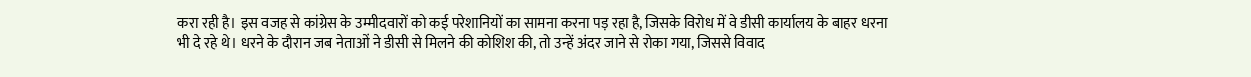करा रही है। इस वजह से कांग्रेस के उम्मीदवारों को कई परेशानियों का सामना करना पड़ रहा है, जिसके विरोध में वे डीसी कार्यालय के बाहर धरना भी दे रहे थे। धरने के दौरान जब नेताओं ने डीसी से मिलने की कोशिश की, तो उन्हें अंदर जाने से रोका गया, जिससे विवाद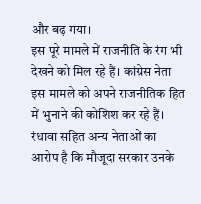और बढ़ गया।
इस पूरे मामले में राजनीति के रंग भी देखने को मिल रहे हैं। कांग्रेस नेता इस मामले को अपने राजनीतिक हित में भुनाने की कोशिश कर रहे हैं। रंधावा सहित अन्य नेताओं का आरोप है कि मौजूदा सरकार उनके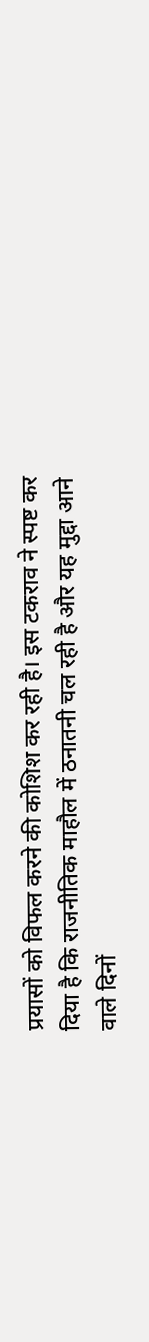प्रयासों को विफल करने की कोशिश कर रही है। इस टकराव ने स्पष्ट कर दिया है कि राजनीतिक माहौल में ठनातनी चल रही है और यह मुद्दा आने वाले दिनों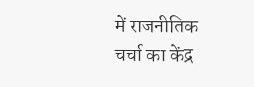में राजनीतिक चर्चा का केंद्र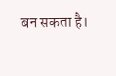बन सकता है।